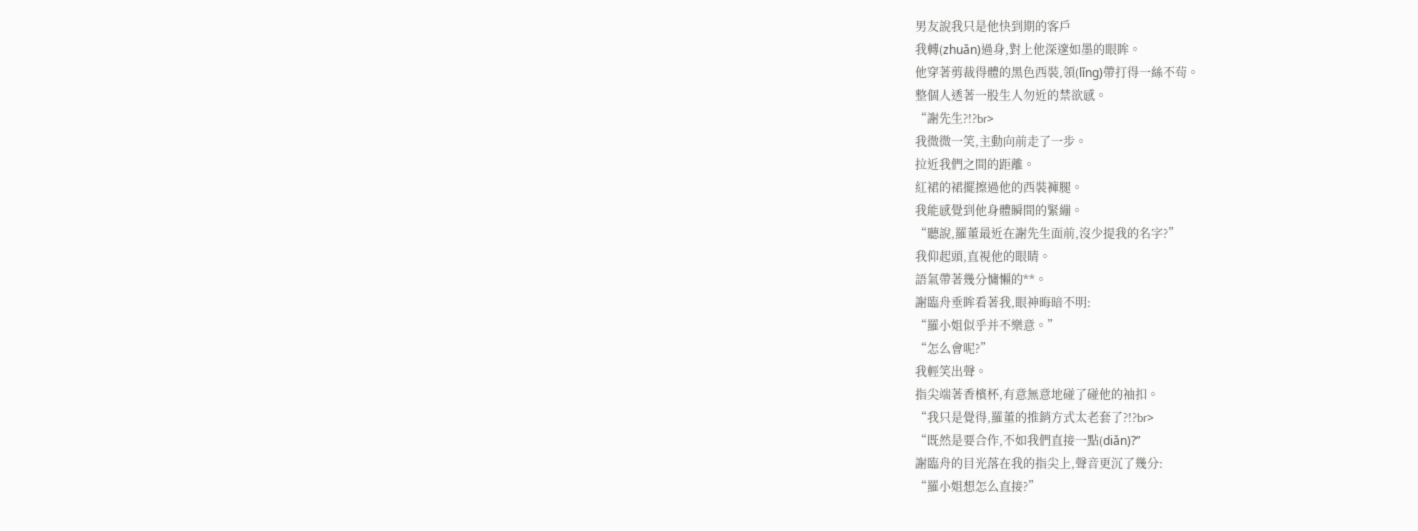男友說我只是他快到期的客戶
我轉(zhuǎn)過身,對上他深邃如墨的眼眸。
他穿著剪裁得體的黑色西裝,領(lǐng)帶打得一絲不茍。
整個人透著一股生人勿近的禁欲感。
“謝先生?!?br>
我微微一笑,主動向前走了一步。
拉近我們之間的距離。
紅裙的裙擺擦過他的西裝褲腿。
我能感覺到他身體瞬間的緊繃。
“聽說,羅董最近在謝先生面前,沒少提我的名字?”
我仰起頭,直視他的眼睛。
語氣帶著幾分慵懶的**。
謝臨舟垂眸看著我,眼神晦暗不明:
“羅小姐似乎并不樂意。”
“怎么會呢?”
我輕笑出聲。
指尖端著香檳杯,有意無意地碰了碰他的袖扣。
“我只是覺得,羅董的推銷方式太老套了?!?br>
“既然是要合作,不如我們直接一點(diǎn)?”
謝臨舟的目光落在我的指尖上,聲音更沉了幾分:
“羅小姐想怎么直接?”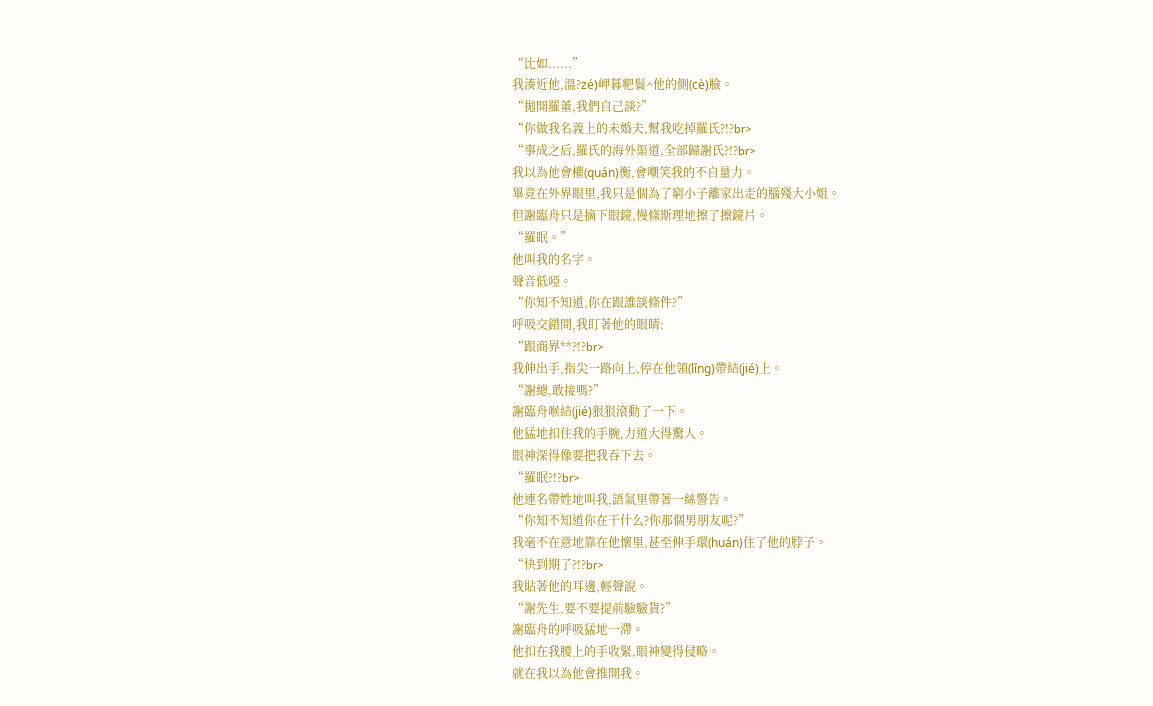“比如......”
我湊近他,溫?zé)岬暮粑鬟^他的側(cè)臉。
“拋開羅董,我們自己談?”
“你做我名義上的未婚夫,幫我吃掉羅氏?!?br>
“事成之后,羅氏的海外渠道,全部歸謝氏?!?br>
我以為他會權(quán)衡,會嘲笑我的不自量力。
畢竟在外界眼里,我只是個為了窮小子離家出走的腦殘大小姐。
但謝臨舟只是摘下眼鏡,慢條斯理地擦了擦鏡片。
“羅眠。”
他叫我的名字。
聲音低啞。
“你知不知道,你在跟誰談條件?”
呼吸交錯間,我盯著他的眼睛:
“跟商界**?!?br>
我伸出手,指尖一路向上,停在他領(lǐng)帶結(jié)上。
“謝總,敢接嗎?”
謝臨舟喉結(jié)狠狠滾動了一下。
他猛地扣住我的手腕,力道大得驚人。
眼神深得像要把我吞下去。
“羅眠?!?br>
他連名帶姓地叫我,語氣里帶著一絲警告。
“你知不知道你在干什么?你那個男朋友呢?”
我毫不在意地靠在他懷里,甚至伸手環(huán)住了他的脖子。
“快到期了?!?br>
我貼著他的耳邊,輕聲說。
“謝先生,要不要提前驗驗貨?”
謝臨舟的呼吸猛地一滯。
他扣在我腰上的手收緊,眼神變得侵略。
就在我以為他會推開我。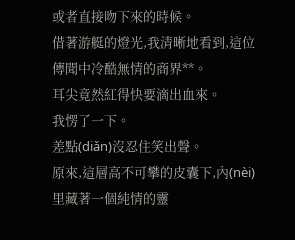或者直接吻下來的時候。
借著游艇的燈光,我清晰地看到,這位傳聞中冷酷無情的商界**。
耳尖竟然紅得快要滴出血來。
我愣了一下。
差點(diǎn)沒忍住笑出聲。
原來,這層高不可攀的皮囊下,內(nèi)里藏著一個純情的靈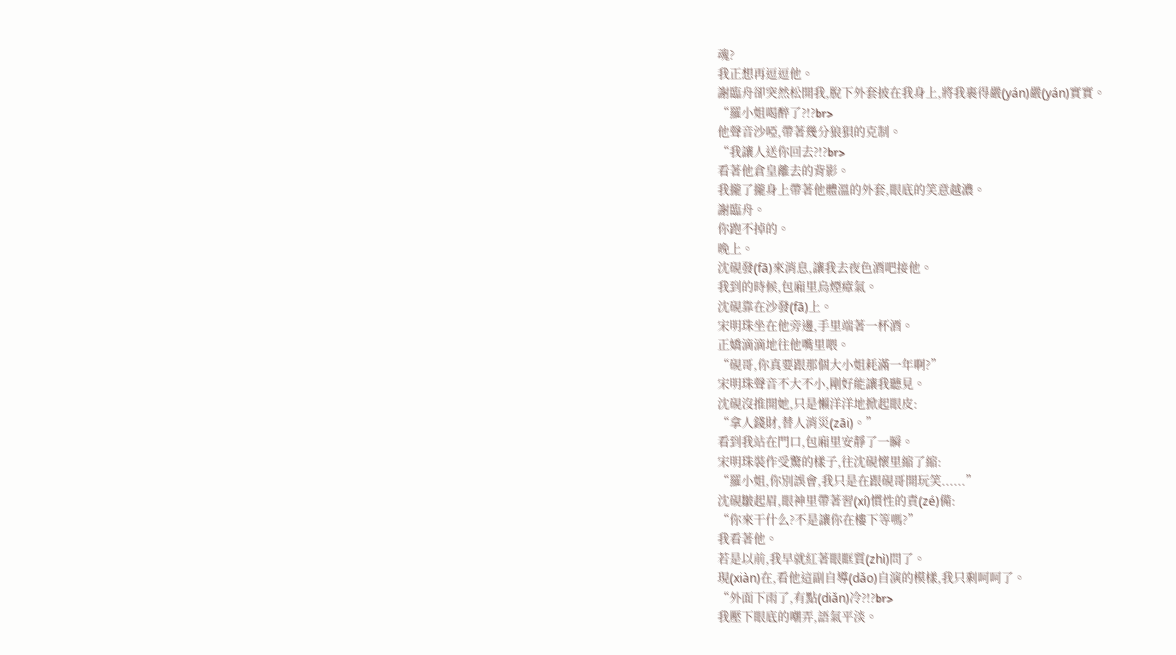魂?
我正想再逗逗他。
謝臨舟卻突然松開我,脫下外套披在我身上,將我裹得嚴(yán)嚴(yán)實實。
“羅小姐喝醉了?!?br>
他聲音沙啞,帶著幾分狼狽的克制。
“我讓人送你回去?!?br>
看著他倉皇離去的背影。
我攏了攏身上帶著他體溫的外套,眼底的笑意越濃。
謝臨舟。
你跑不掉的。
晚上。
沈硯發(fā)來消息,讓我去夜色酒吧接他。
我到的時候,包廂里烏煙瘴氣。
沈硯靠在沙發(fā)上。
宋明珠坐在他旁邊,手里端著一杯酒。
正嬌滴滴地往他嘴里喂。
“硯哥,你真要跟那個大小姐耗滿一年啊?”
宋明珠聲音不大不小,剛好能讓我聽見。
沈硯沒推開她,只是懶洋洋地掀起眼皮:
“拿人錢財,替人消災(zāi)。”
看到我站在門口,包廂里安靜了一瞬。
宋明珠裝作受驚的樣子,往沈硯懷里縮了縮:
“羅小姐,你別誤會,我只是在跟硯哥開玩笑......”
沈硯皺起眉,眼神里帶著習(xí)慣性的責(zé)備:
“你來干什么?不是讓你在樓下等嗎?”
我看著他。
若是以前,我早就紅著眼眶質(zhì)問了。
現(xiàn)在,看他這副自導(dǎo)自演的模樣,我只剩呵呵了。
“外面下雨了,有點(diǎn)冷?!?br>
我壓下眼底的嘲弄,語氣平淡。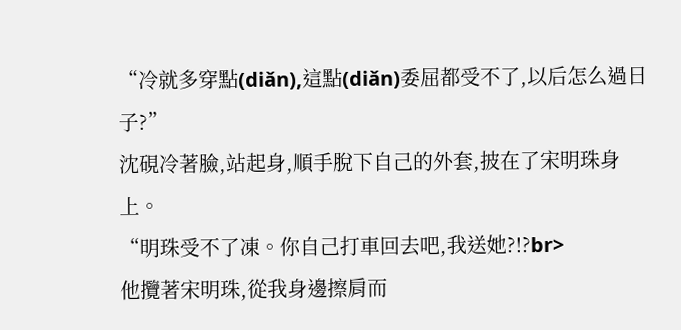“冷就多穿點(diǎn),這點(diǎn)委屈都受不了,以后怎么過日子?”
沈硯冷著臉,站起身,順手脫下自己的外套,披在了宋明珠身上。
“明珠受不了凍。你自己打車回去吧,我送她?!?br>
他攬著宋明珠,從我身邊擦肩而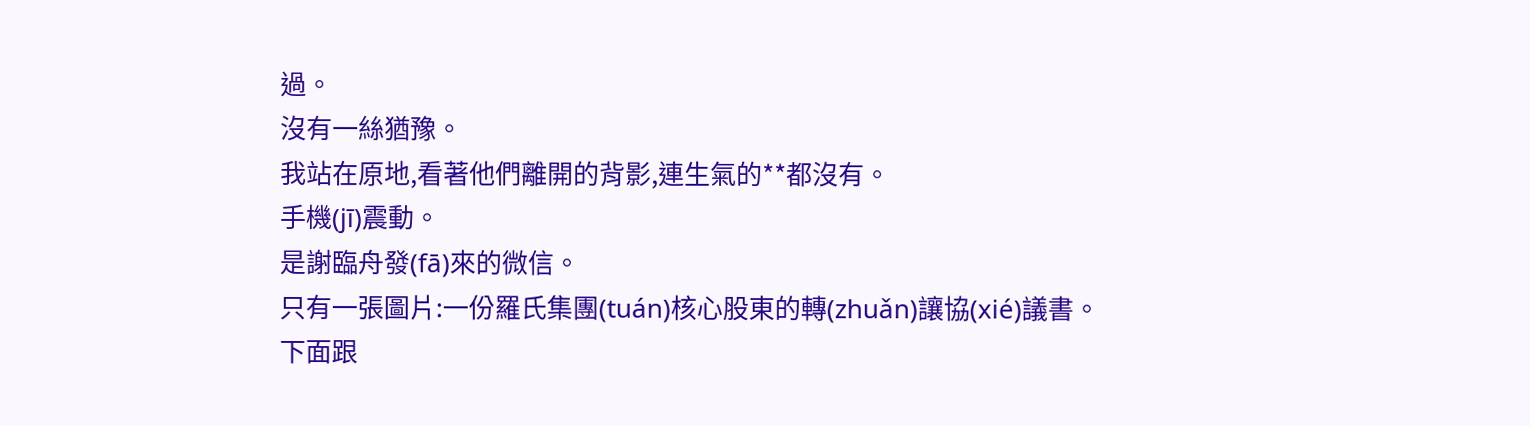過。
沒有一絲猶豫。
我站在原地,看著他們離開的背影,連生氣的**都沒有。
手機(jī)震動。
是謝臨舟發(fā)來的微信。
只有一張圖片:一份羅氏集團(tuán)核心股東的轉(zhuǎn)讓協(xié)議書。
下面跟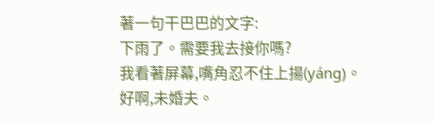著一句干巴巴的文字:
下雨了。需要我去接你嗎?
我看著屏幕,嘴角忍不住上揚(yáng)。
好啊,未婚夫。